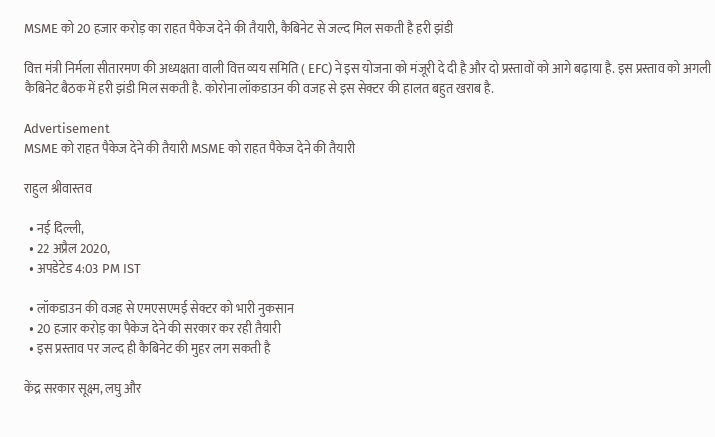MSME को 20 हजार करोड़ का राहत पैकेज देने की तैयारी, कैबिनेट से जल्द मिल सकती है हरी झंडी

वित्त मंत्री निर्मला सीतारमण की अध्यक्षता वाली वित्त व्यय समिति ( EFC) ने इस योजना को मंजूरी दे दी है और दो प्रस्तावों को आगे बढ़ाया है. इस प्रस्ताव को अगली कैबिनेट बैठक में हरी झंडी मिल सकती है. कोरोना लॉकडाउन की वजह से इस सेक्टर की हालत बहुत खराब है.

Advertisement
MSME को राहत पैकेज देने की तैयारी MSME को राहत पैकेज देने की तैयारी

राहुल श्रीवास्तव

  • नई दिल्ली,
  • 22 अप्रैल 2020,
  • अपडेटेड 4:03 PM IST

  • लॉकडाउन की वजह से एमएसएमई सेक्टर को भारी नुकसान
  • 20 हजार करोड़ का पैकेज देने की सरकार कर रही तैयारी
  • इस प्रस्ताव पर जल्द ही कैबिनेट की मुहर लग सकती है

केंद्र सरकार सूक्ष्म, लघु और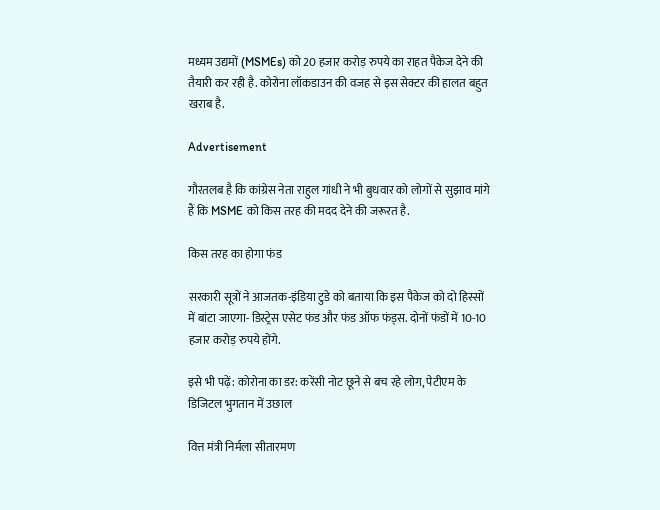मध्यम उद्यमों (MSMEs) को 20 हजार करोड़ रुपये का राहत पैकेज देने की तैयारी कर रही है. कोरोना लॉकडाउन की वजह से इस सेक्टर की हालत बहुत खराब है.

Advertisement

गौरतलब है कि कांग्रेस नेता राहुल गांधी ने भी बुधवार को लोगों से सुझाव मांगे हैं कि MSME को किस तरह की मदद देने की जरूरत है.

किस तरह का होगा फंड

सरकारी सूत्रों ने आजतक-इंडिया टुडे को बताया कि इस पैकेज को दो हिस्सों में बांटा जाएगा- डिस्ट्रेस एसेट फंड और फंड ऑफ फंड्स. दोनों फंडों में 10-10 हजार करोड़ रुपये होंगे.

इसे भी पढ़ें: कोरोना का डर: करेंसी नोट छूने से बच रहे लोग, पेटीएम के डिजिटल भुगतान में उछाल

वित्त मंत्री निर्मला सीतारमण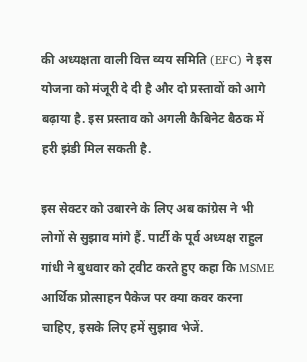की अध्यक्षता वाली वित्त व्यय समिति (EFC) ने इस योजना को मंजूरी दे दी है और दो प्रस्तावों को आगे बढ़ाया है. इस प्रस्ताव को अगली कैबिनेट बैठक में हरी झंडी मिल सकती है.

इस सेक्टर को उबारने के लिए अब कांग्रेस ने भी लोगों से सुझाव मांगे हैं. पार्टी के पूर्व अध्यक्ष राहुल गांधी ने बुधवार को ट्वीट करते हुए कहा कि MSME आर्थिक प्रोत्साहन पैकेज पर क्या कवर करना चाहिए, इसके लिए हमें सुझाव भेजें.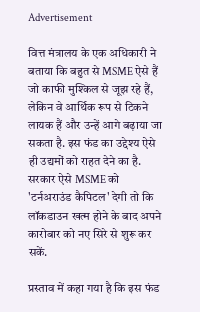Advertisement

वित्त मंत्रालय के एक अधिकारी ने बताया कि बहुत से MSME ऐसे हैं जो काफी मुश्किल से जूझ रहे हैं, लेकिन वे आर्थिक रूप से टिकने लायक हैं और उन्हें आगे बढ़ाया जा सकता है. इस फंड का उद्देश्य ऐसे ही उद्यमों को राहत देने का है. सरकार ऐसे MSME को 'टर्नअराउंड कैपिटल' देगी तो कि लॉकडाउन खत्म होने के बाद अपने कारोबार को नए सिरे से शुरू कर सकें.

प्रस्ताव में कहा गया है कि इस फंड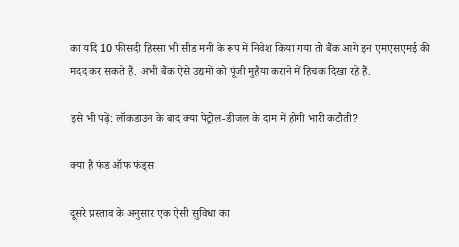का यदि 10 फीसदी हिस्सा भी सीड मनी के रूप में निवेश किया गया तो बैंक आगे इन एमएसएमई की मदद कर सकते हैं. अभी बैंक ऐसे उद्यमों को पूंजी मुहैया कराने में हिचक दिखा रहे हैं.

इसे भी पढ़ें: लॉकडाउन के बाद क्या पेट्रोल-डीजल के दाम में होगी भारी कटौती?

क्या है फंड ऑफ फंड्स

दूसरे प्रस्ताव के अनुसार एक ऐसी सुविधा का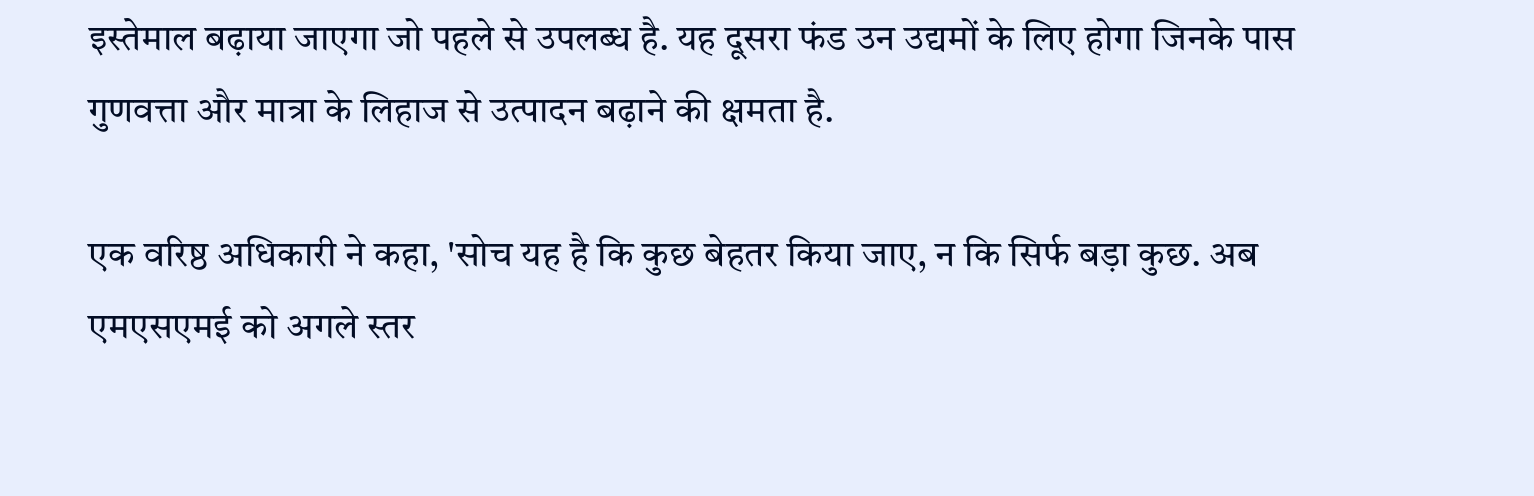इस्तेमाल बढ़ाया जाएगा जो पहले से उपलब्ध है. यह दूसरा फंड उन उद्यमों के लिए होगा जिनके पास गुणवत्ता और मात्रा के लिहाज से उत्पादन बढ़ाने की क्षमता है.

एक वरिष्ठ अधिकारी ने कहा, 'सोच यह है कि कुछ बेहतर किया जाए, न कि सिर्फ बड़ा कुछ. अब एमएसएमई को अगले स्तर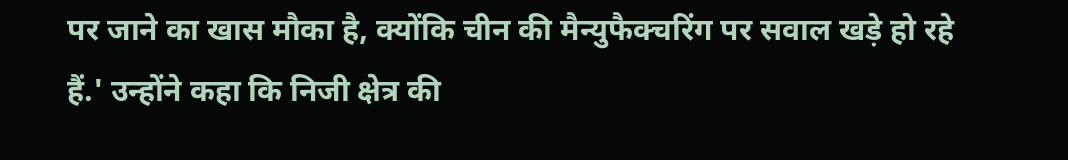पर जाने का खास मौका है, क्योंकि चीन की मैन्युफैक्चरिंग पर सवाल खड़े हो रहे हैं.' उन्होंने कहा कि निजी क्षेत्र की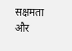सक्षमता और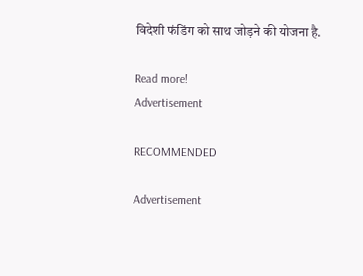विदेशी फंडिंग को साथ जोड़ने की योजना है.

Read more!
Advertisement

RECOMMENDED

Advertisement